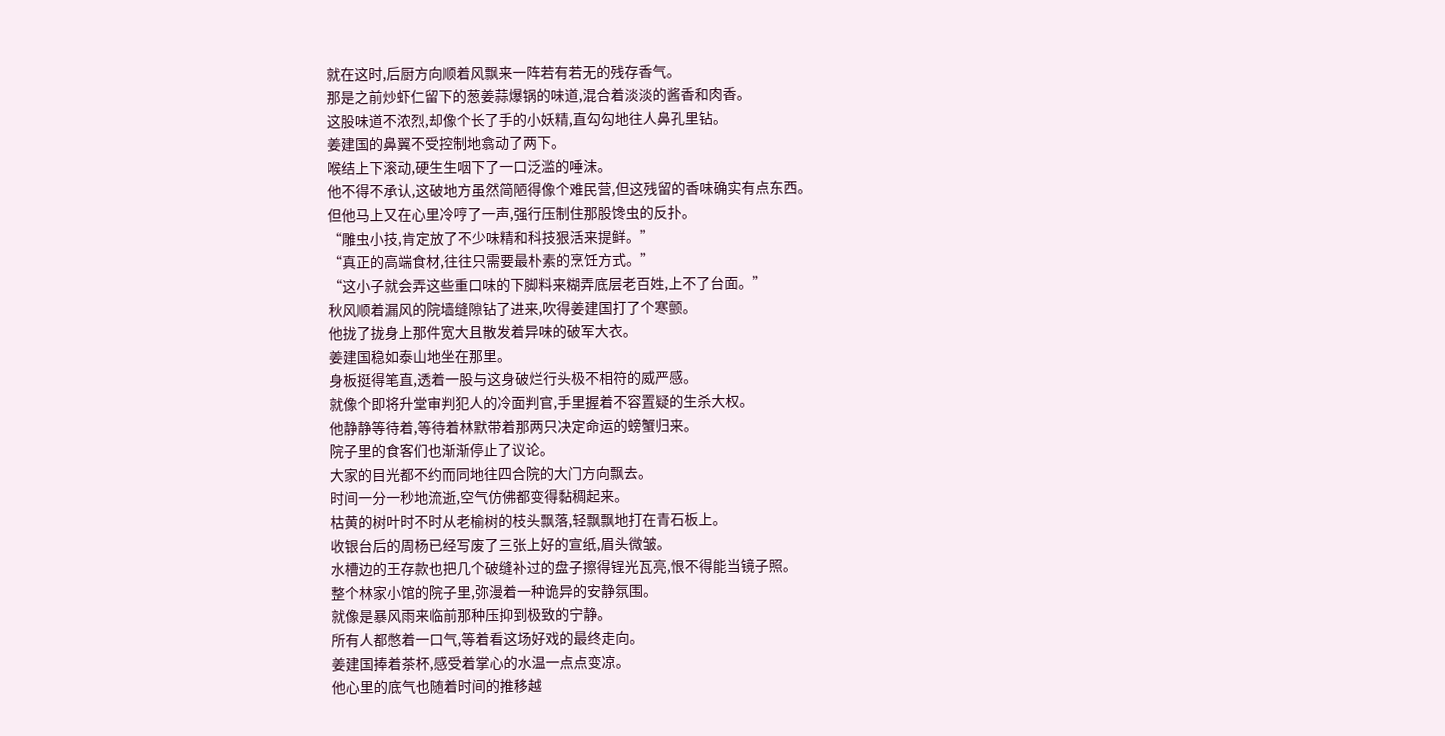就在这时,后厨方向顺着风飘来一阵若有若无的残存香气。
那是之前炒虾仁留下的葱姜蒜爆锅的味道,混合着淡淡的酱香和肉香。
这股味道不浓烈,却像个长了手的小妖精,直勾勾地往人鼻孔里钻。
姜建国的鼻翼不受控制地翕动了两下。
喉结上下滚动,硬生生咽下了一口泛滥的唾沫。
他不得不承认,这破地方虽然简陋得像个难民营,但这残留的香味确实有点东西。
但他马上又在心里冷哼了一声,强行压制住那股馋虫的反扑。
“雕虫小技,肯定放了不少味精和科技狠活来提鲜。”
“真正的高端食材,往往只需要最朴素的烹饪方式。”
“这小子就会弄这些重口味的下脚料来糊弄底层老百姓,上不了台面。”
秋风顺着漏风的院墙缝隙钻了进来,吹得姜建国打了个寒颤。
他拢了拢身上那件宽大且散发着异味的破军大衣。
姜建国稳如泰山地坐在那里。
身板挺得笔直,透着一股与这身破烂行头极不相符的威严感。
就像个即将升堂审判犯人的冷面判官,手里握着不容置疑的生杀大权。
他静静等待着,等待着林默带着那两只决定命运的螃蟹归来。
院子里的食客们也渐渐停止了议论。
大家的目光都不约而同地往四合院的大门方向飘去。
时间一分一秒地流逝,空气仿佛都变得黏稠起来。
枯黄的树叶时不时从老榆树的枝头飘落,轻飘飘地打在青石板上。
收银台后的周杨已经写废了三张上好的宣纸,眉头微皱。
水槽边的王存款也把几个破缝补过的盘子擦得锃光瓦亮,恨不得能当镜子照。
整个林家小馆的院子里,弥漫着一种诡异的安静氛围。
就像是暴风雨来临前那种压抑到极致的宁静。
所有人都憋着一口气,等着看这场好戏的最终走向。
姜建国捧着茶杯,感受着掌心的水温一点点变凉。
他心里的底气也随着时间的推移越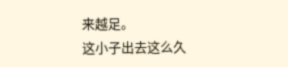来越足。
这小子出去这么久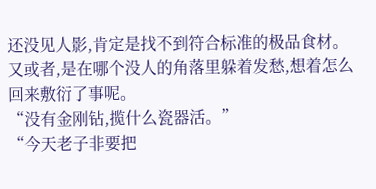还没见人影,肯定是找不到符合标准的极品食材。
又或者,是在哪个没人的角落里躲着发愁,想着怎么回来敷衍了事呢。
“没有金刚钻,揽什么瓷器活。”
“今天老子非要把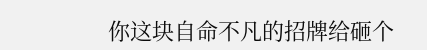你这块自命不凡的招牌给砸个